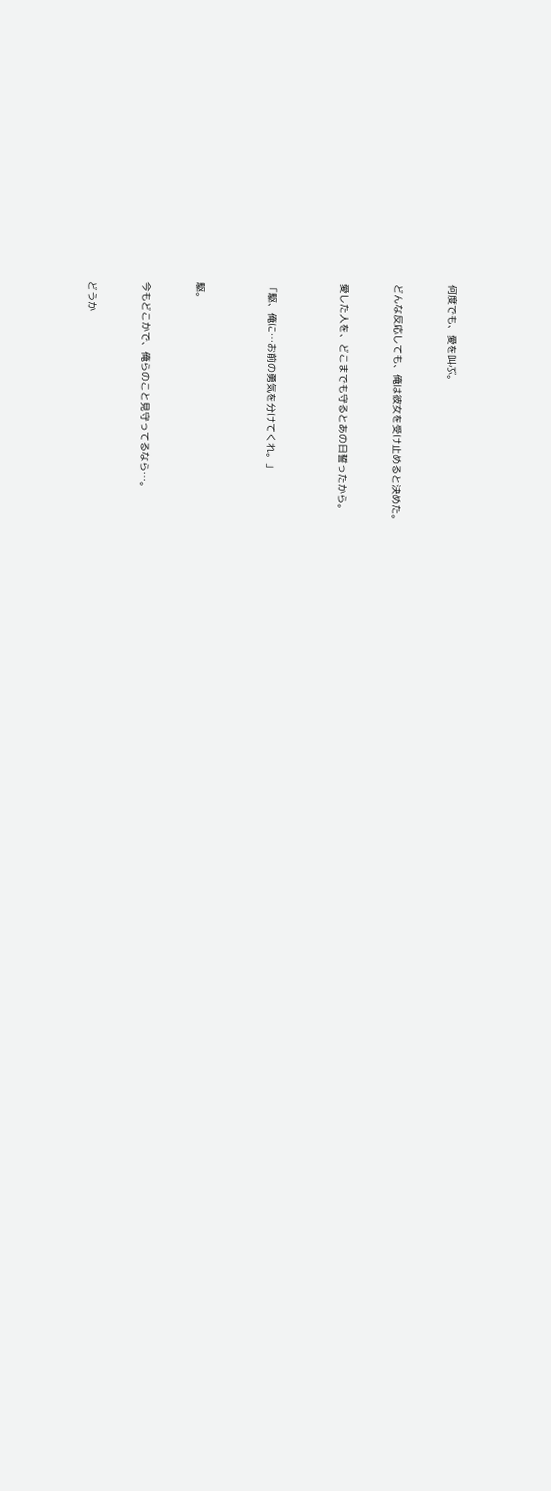何度でも、愛を叫ぶ。


どんな反応しても、俺は彼女を受け止めると決めた。


愛した人を、どこまでも守るとあの日誓ったから。



「駆、俺に…お前の勇気を分けてくれ。」



駆。


今もどこかで、俺らのこと見守ってるなら…。


どうか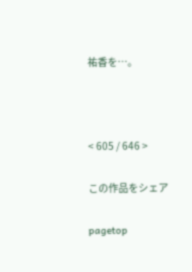祐香を…。



< 605 / 646 >

この作品をシェア

pagetop